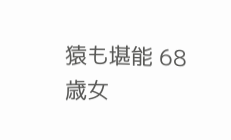猿も堪能 68歳女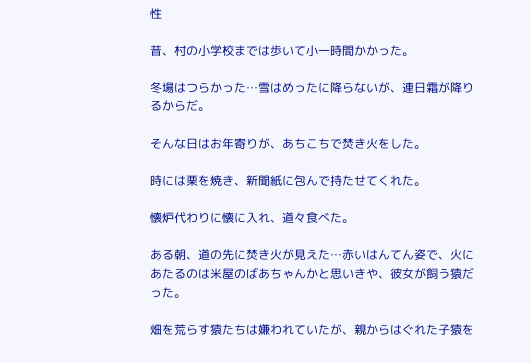性

昔、村の小学校までは歩いて小一時間かかった。

冬場はつらかった…雪はめったに降らないが、連日霜が降りるからだ。

そんな日はお年寄りが、あちこちで焚き火をした。

時には栗を焼き、新聞紙に包んで持たせてくれた。

懐炉代わりに懐に入れ、道々食べた。

ある朝、道の先に焚き火が見えた…赤いはんてん姿で、火にあたるのは米屋のばあちゃんかと思いきや、彼女が飼う猿だった。

畑を荒らす猿たちは嫌われていたが、親からはぐれた子猿を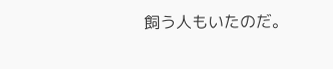飼う人もいたのだ。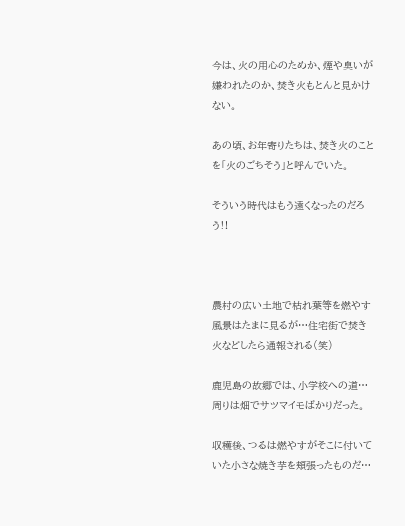今は、火の用心のためか、煙や臭いが嫌われたのか、焚き火もとんと見かけない。

あの頃、お年寄りたちは、焚き火のことを「火のごちそう」と呼んでいた。

そういう時代はもう遠くなったのだろう‼



農村の広い土地で枯れ葉等を燃やす風景はたまに見るが…住宅街で焚き火などしたら通報される(笑)

鹿児島の故郷では、小学校への道…周りは畑でサツマイモばかりだった。

収穫後、つるは燃やすがそこに付いていた小さな焼き芋を頬張ったものだ…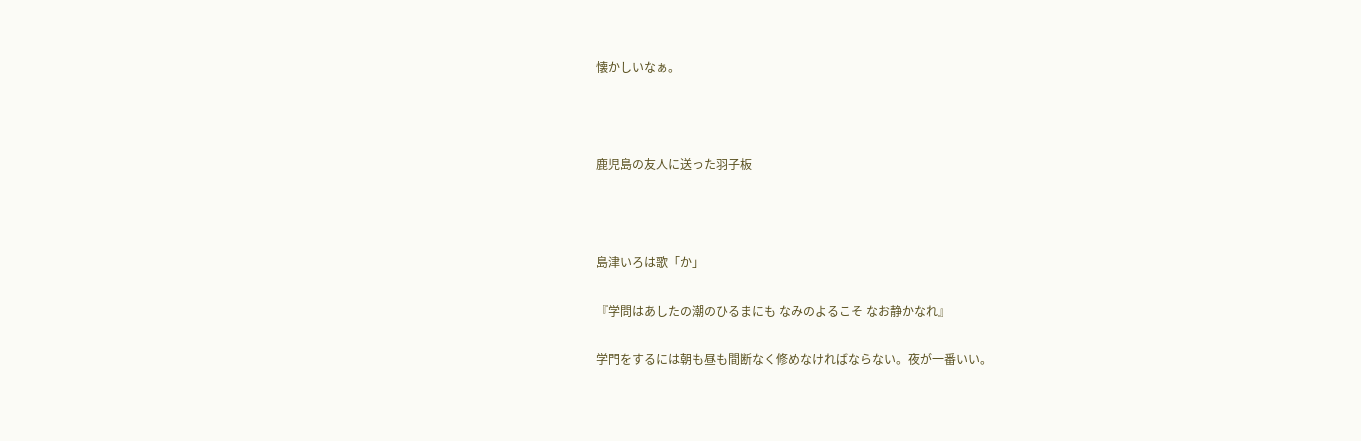懐かしいなぁ。



鹿児島の友人に送った羽子板



島津いろは歌「か」

『学問はあしたの潮のひるまにも なみのよるこそ なお静かなれ』

学門をするには朝も昼も間断なく修めなければならない。夜が一番いい。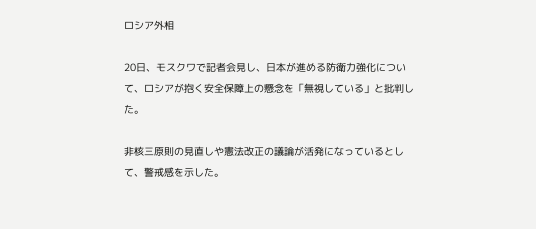ロシア外相

20日、モスクワで記者会見し、日本が進める防衛力強化について、ロシアが抱く安全保障上の懸念を「無視している」と批判した。

非核三原則の見直しや憲法改正の議論が活発になっているとして、警戒感を示した。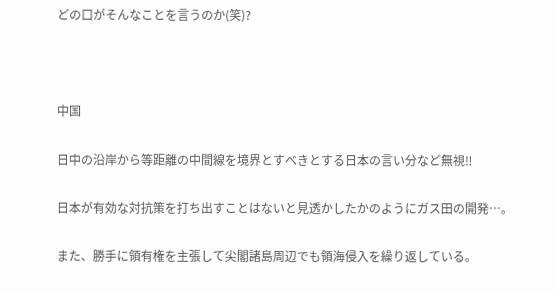どの口がそんなことを言うのか(笑)?



中国

日中の沿岸から等距離の中間線を境界とすべきとする日本の言い分など無視‼

日本が有効な対抗策を打ち出すことはないと見透かしたかのようにガス田の開発…。

また、勝手に領有権を主張して尖閣諸島周辺でも領海侵入を繰り返している。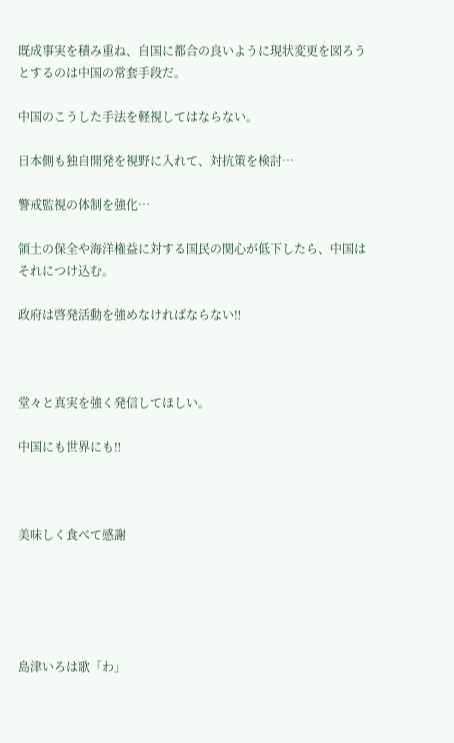既成事実を積み重ね、自国に都合の良いように現状変更を図ろうとするのは中国の常套手段だ。

中国のこうした手法を軽視してはならない。

日本側も独自開発を視野に入れて、対抗策を検討…

警戒監視の体制を強化…

領土の保全や海洋権益に対する国民の関心が低下したら、中国はそれにつけ込む。

政府は啓発活動を強めなければならない‼



堂々と真実を強く発信してほしい。

中国にも世界にも‼



美味しく食べて感謝





島津いろは歌「わ」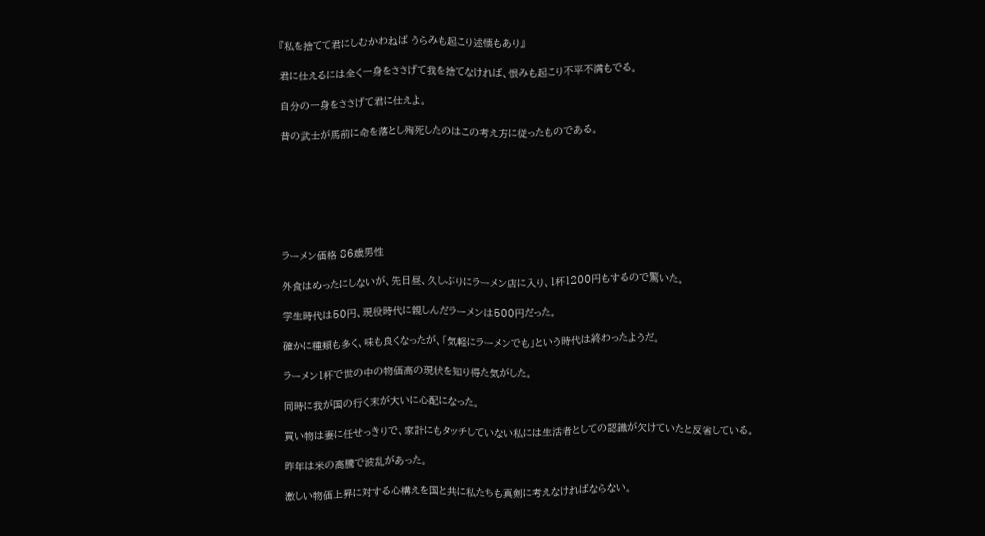『私を捨てて君にしむかわねば うらみも起こり述懐もあり』

君に仕えるには全く一身をささげて我を捨てなければ、恨みも起こり不平不満もでる。

自分の一身をささげて君に仕えよ。

昔の武士が馬前に命を落とし殉死したのはこの考え方に従ったものである。







ラーメン価格 86歳男性

外食はめったにしないが、先日昼、久しぶりにラーメン店に入り、1杯1200円もするので驚いた。

学生時代は50円、現役時代に親しんだラーメンは500円だった。

確かに種類も多く、味も良くなったが、「気軽にラーメンでも」という時代は終わったようだ。

ラーメン1杯で世の中の物価高の現状を知り得た気がした。

同時に我が国の行く末が大いに心配になった。

買い物は妻に任せっきりで、家計にもタッチしていない私には生活者としての認識が欠けていたと反省している。

昨年は米の高騰で波乱があった。

激しい物価上昇に対する心構えを国と共に私たちも真剣に考えなければならない。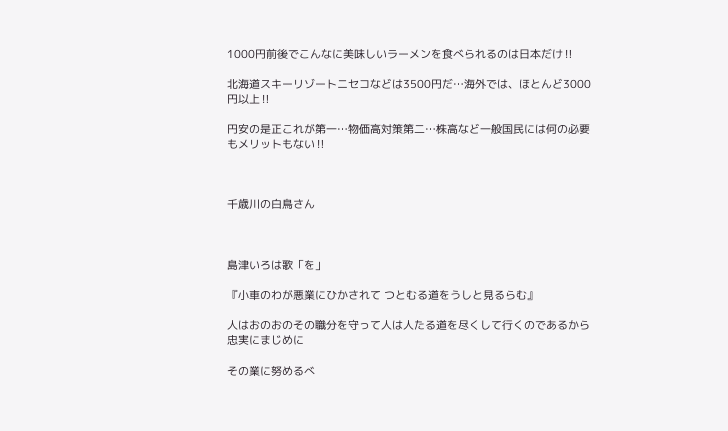1000円前後でこんなに美味しいラーメンを食べられるのは日本だけ‼

北海道スキーリゾートニセコなどは3500円だ…海外では、ほとんど3000円以上‼

円安の是正これが第一…物価高対策第二…株高など一般国民には何の必要もメリットもない‼



千歳川の白鳥さん



島津いろは歌「を」

『小車のわが悪業にひかされて つとむる道をうしと見るらむ』

人はおのおのその職分を守って人は人たる道を尽くして行くのであるから忠実にまじめに

その業に努めるべ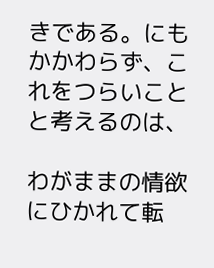きである。にもかかわらず、これをつらいことと考えるのは、

わがままの情欲にひかれて転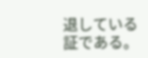退している証である。